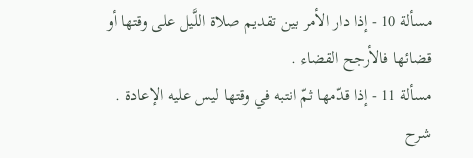مسألة 10 - إذا دار الأمر بين تقديم صلاة اللَّيل على وقتها أو قضائها فالأرجح القضاء .
مسألة 11 - إذا قدّمها ثمّ انتبه في وقتها ليس عليه الإعادة .
شرح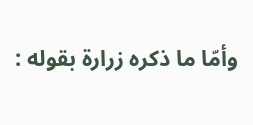وأمّا ما ذكره زرارة بقوله :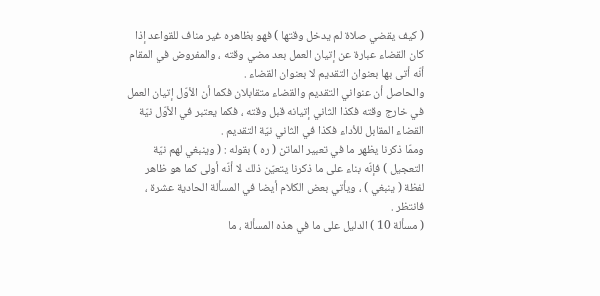( كيف يقضي صلاة لم يدخل وقتها ) فهو بظاهره غير مناف للقواعد إذا كان القضاء عبارة عن إتيان العمل بعد مضي وقته ، والمفروض في المقام أنّه أتى بها بعنوان التقديم لا بعنوان القضاء .
والحاصل أن عنواني التقديم والقضاء متقابلان فكما أن الأوّل إتيان العمل في خارج وقته فكذا الثاني إتيانه قبل وقته ، فكما يعتبر في الأوّل نيّة القضاء المقابل للأداء فكذا في الثاني نيّة التقديم .
وممّا ذكرنا يظهر ما في تعبير الماتن ( ره ) بقوله : ( وينبغي لهم نيّة التعجيل ) فإنّه بناء على ما ذكرنا يتعيّن ذلك لا أنّه أولى كما هو ظاهر لفظة ( ينبغي ) ، ويأتي بعض الكلام أيضا في المسألة الحادية عشرة ، فانتظر .
( مسألة 10 ) الدليل على ما في هذه المسألة ، ما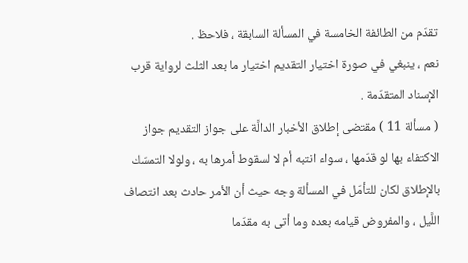تقدّم من الطائفة الخامسة في المسألة السابقة ، فلاحظ .
نعم ، ينبغي في صورة اختيار التقديم اختيار ما بعد الثلث لرواية قرب الإسناد المتقدّمة .
( مسألة 11 ) مقتضى إطلاق الأخبار الدالَّة على جواز التقديم جواز الاكتفاء بها لو قدّمها ، سواء انتبه أم لا لسقوط أمرها به ، ولولا التمسّك بالإطلاق لكان للتأمّل في المسألة وجه حيث أن الأمر حادث بعد انتصاف اللَّيل ، والمفروض قيامه بعده وما أتى به مقدّما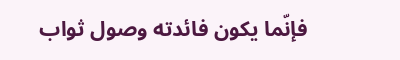فإنّما يكون فائدته وصول ثواب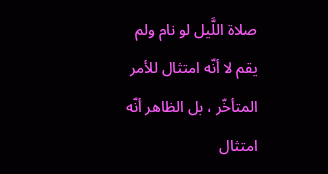صلاة اللَّيل لو نام ولم يقم لا أنّه امتثال للأمر المتأخّر ، بل الظاهر أنّه امتثال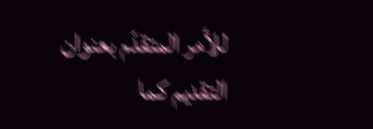للأمر المتقدّم بعنوان التقديم كما